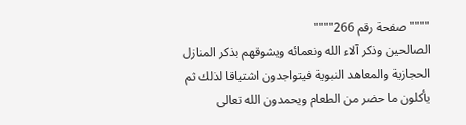""""صفحة رقم 266""""
الصالحين وذكر آلاء الله ونعمائه ويشوقهم بذكر المنازل الحجازية والمعاهد النبوية فيتواجدون اشتياقا لذلك ثم يأكلون ما حضر من الطعام ويحمدون الله تعالى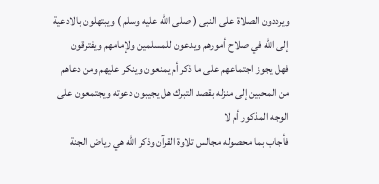ويرددون الصلاة على النبى ( صلى الله عليه وسلم ) ويبتهلون بالادعية إلى الله في صلاح أمورهم ويدعون للمسلمين ولإمامهم ويفترقون
فهل يجوز اجتماعهم على ما ذكر أم يمنعون وينكر عليهم ومن دعاهم من المحبين إلى منزله بقصد التبرك هل يجيبون دعوته ويجتمعون على الوجه المذكور أم لا
فأجاب بما محصوله مجالس تلاوة القرآن وذكر الله هي رياض الجنة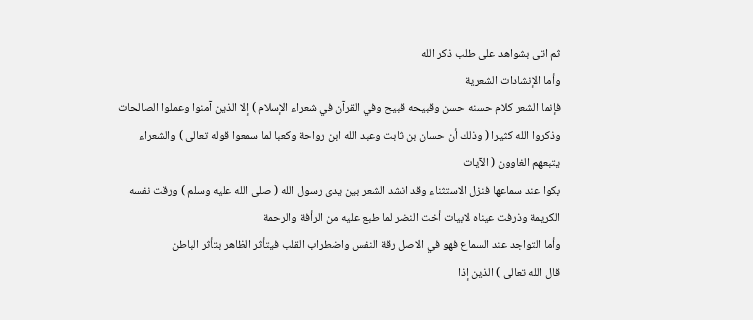ثم اتى بشواهد على طلب ذكر الله
وأما الإنشادات الشعرية
فإنما الشعر كلام حسنه حسن وقبيحه قبيح وفي القرآن في شعراء الإسلام ) إلا الذين آمنوا وعملوا الصالحات وذكروا الله كثيرا ( وذلك أن حسان بن ثابت وعبد الله ابن رواحة وكعبا لما سمعوا قوله تعالى ) والشعراء يتبعهم الغاوون ( الآيات
بكوا عند سماعها فنزل الاستثناء وقد انشد الشعر بين يدى رسول الله ( صلى الله عليه وسلم ) ورقت نفسه الكريمة وذرفت عيناه لابيات أخت النضر لما طبع عليه من الرأفة والرحمة
وأما التواجد عند السماع فهو في الاصل رقة النفس واضطراب القلب فيتأثر الظاهر بتأثر الباطن
قال الله تعالى ) الذين إذا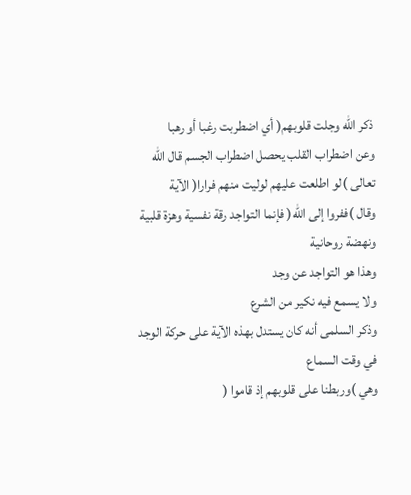ذكر الله وجلت قلوبهم( أي اضطربت رغبا أو رهبا
وعن اضطراب القلب يحصل اضطراب الجسم قال الله تعالى )لو اطلعت عليهم لوليت منهم فرارا( الآية
وقال )ففروا إلى الله( فإنما التواجد رقة نفسية وهزة قلبية ونهضة روحانية
وهذا هو التواجد عن وجد
ولا يسمع فيه نكير من الشرع
وذكر السلمى أنه كان يستدل بهذه الآية على حركة الوجد في وقت السماع
وهي )وربطنا على قلوبهم إذ قاموا (